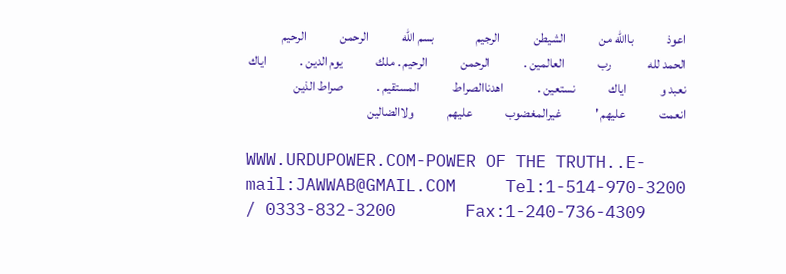اعوذ             باالله من             الشيطن             الرجيم                بسم الله             الرحمن             الرحيم                الحمد لله              رب             العالمين .             الرحمن             الرحيم . ملك             يوم الدين .             اياك نعبد و             اياك             نستعين .             اهدناالصراط             المستقيم .             صراط الذين             انعمت             عليهم '             غيرالمغضوب             عليهم             ولاالضالين

WWW.URDUPOWER.COM-POWER OF THE TRUTH..E-mail:JAWWAB@GMAIL.COM     Tel:1-514-970-3200 / 0333-832-3200       Fax:1-240-736-4309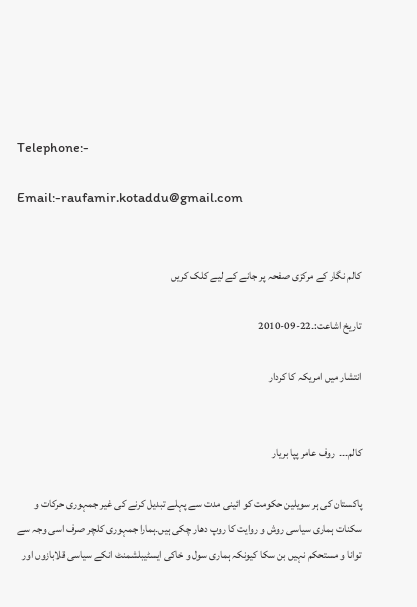Telephone:-

Email:-raufamir.kotaddu@gmail.com


کالم نگار کے مرکزی صفحہ پر جانے کے لیے کلک کریں

تاریخ اشاعت:۔22-09-2010

انتشار میں امریکہ کا کردار


کالم۔۔۔  روف عامر پپا بریار

پاکستان کی ہر سویلین حکومت کو ائینی مدت سے پہلے تبدیل کرنے کی غیر جمہوری حرکات و سکنات ہماری سیاسی روش و روایت کا روپ دھار چکی ہیں۔ہمارا جمہوری کلچر صرف اسی وجہ سے توانا و مستحکم نہیں بن سکا کیونکہ ہماری سول و خاکی ایسٹیبلشمنٹ انکے سیاسی قلابازوں اور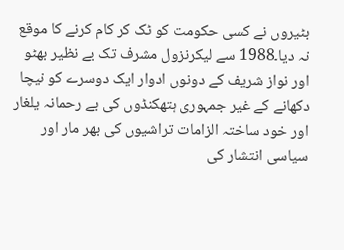بٹیروں نے کسی حکومت کو ٹک کر کام کرنے کا موقع نہ دیا۔1988 سے لیکرنزول مشرف تک بے نظیر بھٹو اور نواز شریف کے دونوں ادوار ایک دوسرے کو نیچا دکھانے کے غیر جمہوری ہتھکنڈوں کی بے رحمانہ یلغار اور خود ساختہ الزامات تراشیوں کی بھر مار اور سیاسی انتشار کی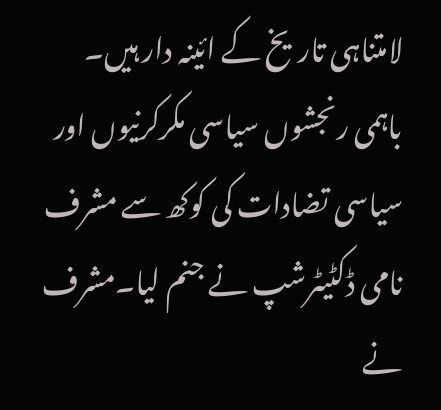لامتناہی تاریخ کے ائینہ دار ہیں۔ باہمی رنجشوں سیاسی مکرکرنیوں اور سیاسی تضادات کی کوکھ سے مشرف نامی ڈکٹیٹرشپ نے جنم لیا۔مشرف نے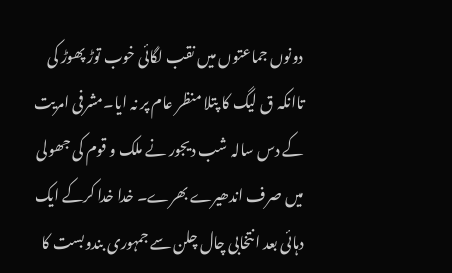دونوں جماعتوں میں نقب لگائی خوب توڑ پھوڑ کی تاانکہ ق لیگ کا پتلا منظر عام پر نہ ایا۔مشرفی امریت کے دس سالہ شب دیجور نے ملک و قوم کی جھولی میں صرف اندھیرے بھرے۔ خدا خدا کرکے ایک دہائی بعد انتخابی چال چلن سے جمہوری بندوبست کا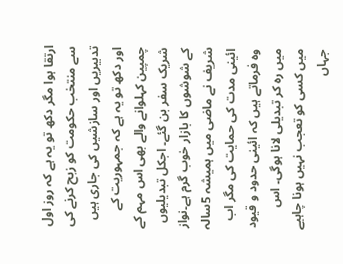ارتقا ہوا مگر دکھ تو یہ ہے کہ روز اول سے منتخب حکومت کو زبح کرنے کی تدبیریں اور سازشیں کی جاری ہیں اور دکھ تو یہ ہے کہ جمہوریت کے چمپین کہلوانے والے بھی اس مہم کے شریک سفر بن گئے۔ اجکل تبدیلیوں کے شوشوں کا بازار خوب گرم ہے۔نواز شریف نے ماضی میں ہمیشہ 5سالہ ائینی مدت کی حمایت کی مگر اب وہ فرماتے ہیں کہ ائینی حدود و قیود میں رہ کر تبدیلی لانا ہوگی۔ اس میں کسی کو تعجب نہیں ہونا چاہیے جہاں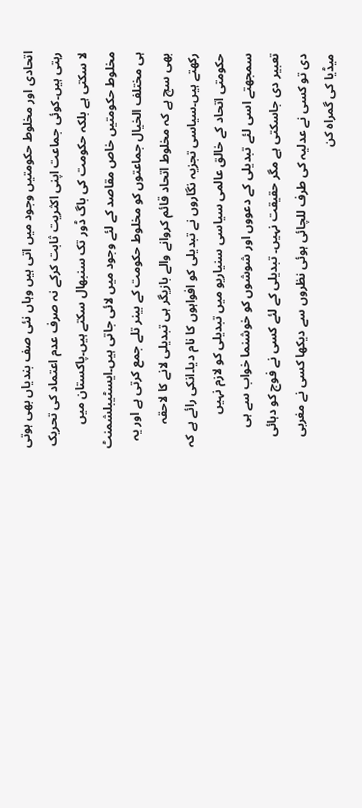اتحادی اور مخلوط حکومتیں وجود میں اتی ہیں وہاں نئی صف بندیاں بھی ہوتی رہتی ہیں۔کوئی جماعت اپنی اکثریت ثابت کرکے نہ صرف عدم اعتماد کی تحریک لا سکتی ہے بلکہ حکومت کی باگ ڈور تک سنبھال سکتے ہیں۔پاکستان میں مخلوط حکومتیں خاص مقاصد کے لئے وجود میں لائی جاتی ہیں۔ایسٹیبلشمنٹ ہی مختلف الخیال جماعتوں کو مخلوط حکومت کے بینر تلے جمع کرتی ہے اور یہ بھی سچ ہے کہ مخلوط اتحاد قائم کروانے والے بازیگر ہی تبدیلی لانے کا لاحقہ رکھتے ہیں۔سیاسی تجزیہ نگاروں نے تبدیلی کو افواہوں کا نام دیا۔انکی رائے ہے کہ حکومتی اتحاد کے خالق عالمی سیاسی سنیاریو میں تبدیلی کو لازم نہیں سمجھتے اسی لئے تبدیلی کے دعووں اور شوشوں کو خوشنما خواب سے ہی تعبیر دی جاسکتی ہے مگر حقیقت نہیں۔ تبدیلی کے لئے کسی نے فوج کو دہائی دی تو کسی نے عدلیہ کی طرف للچائی ہوئی نظروں سے دیکھا کسی نے مغربی میڈیا کی گمراہ کن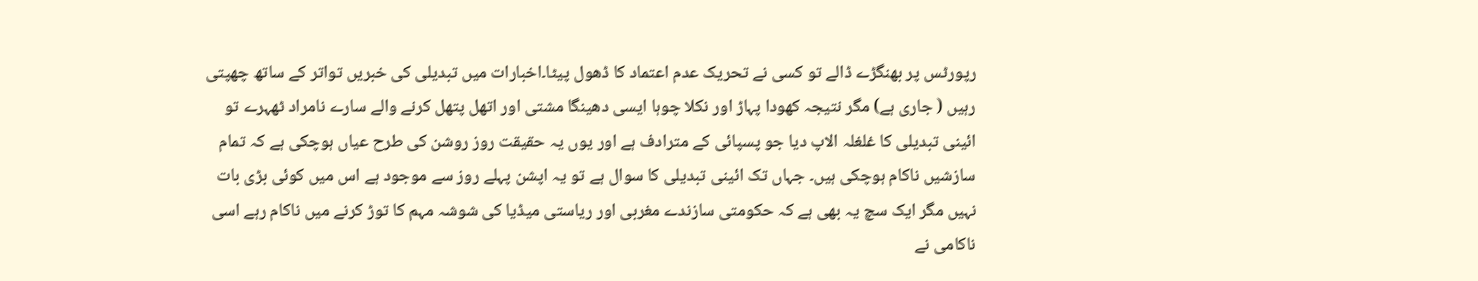رپورٹس پر بھنگڑے ڈالے تو کسی نے تحریک عدم اعتماد کا ڈھول پیٹا۔اخبارات میں تبدیلی کی خبریں تواتر کے ساتھ چھپتی رہیں ( جاری ہے) مگر نتیجہ کھودا پہاڑ اور نکلا چوہا ایسی دھینگا مشتی اور اتھل پتھل کرنے والے سارے نامراد ٹھہرے تو ائینی تبدیلی کا غلغلہ الاپ دیا جو پسپائی کے مترادف ہے اور یوں یہ حقیقت روز روشن کی طرح عیاں ہوچکی ہے کہ تمام سازشیں ناکام ہوچکی ہیں۔ جہاں تک ائینی تبدیلی کا سوال ہے تو یہ اپشن پہلے روز سے موجود ہے اس میں کوئی بڑی بات نہیں مگر ایک سچ یہ بھی ہے کہ حکومتی سازندے مغربی اور ریاستی میڈیا کی شوشہ مہم کا توڑ کرنے میں ناکام رہے اسی ناکامی نے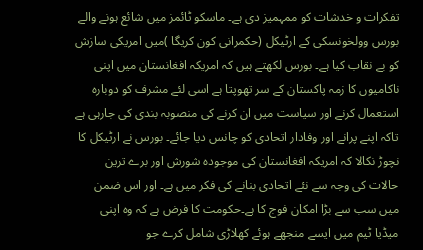تفکرات و خدشات کو ممہمیز دی ہے۔ ماسکو ٹائمز میں شائع ہونے والے بورس وولخونسکی کے ارٹیکل (حکمرانی کون کریگا )میں امریکی سازش کو بے نقاب کیا ہے۔ بورس لکھتے ہیں کہ امریکہ افغانستان میں اپنی ناکامیوں کا زمہ پاکستان کے سر تھوپتا ہے اسی لئے مشرف کو دوبارہ استعمال کرنے اور سیاست میں ان کرنے کی منصوبہ بندی کی جارہی ہے تاکہ اپنے پرانے اور وفادار اتحادی کو چانس دیا جائے۔ بورس نے ارٹیکل کا نچوڑ نکالا کہ امریکہ افغانستان کی موجودہ شورش اور برے ترین حالات کی وجہ سے نئے اتحادی بنانے کی فکر میں ہے۔ اور اس ضمن میں سب سے بڑا امکان فوج کا ہے۔حکومت کا فرض ہے کہ وہ اپنی میڈیا ٹیم میں ایسے منجھے ہوئے کھلاڑی شامل کرے جو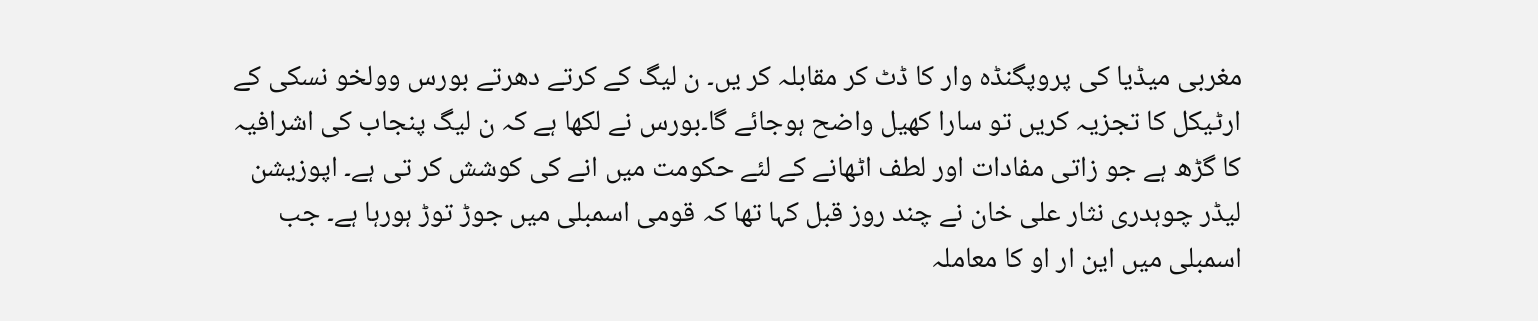مغربی میڈیا کی پروپگنڈہ وار کا ڈٹ کر مقابلہ کر یں۔ ن لیگ کے کرتے دھرتے بورس وولخو نسکی کے ارٹیکل کا تجزیہ کریں تو سارا کھیل واضح ہوجائے گا۔بورس نے لکھا ہے کہ ن لیگ پنجاب کی اشرافیہ کا گڑھ ہے جو زاتی مفادات اور لطف اٹھانے کے لئے حکومت میں انے کی کوشش کر تی ہے۔ اپوزیشن لیڈر چوہدری نثار علی خان نے چند روز قبل کہا تھا کہ قومی اسمبلی میں جوڑ توڑ ہورہا ہے۔ جب اسمبلی میں این ار او کا معاملہ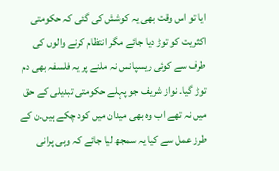ایا تو اس وقت بھی یہ کوشش کی گئی کہ حکومتی اکثریت کو توڑ دیا جائے مگر انتظام کرنے والوں کی طرف سے کوئی ریسپانس نہ ملنے پر یہ فلسفہ بھی دم توڑ گیا۔ نواز شریف جو پہلے حکومتی تبدیلی کے حق میں نہ تھے اب وہ بھی میدان میں کود چکے ہیں۔ن کے طرز عمل سے کیا یہ سمجھ لیا جائے کہ وہی پرانی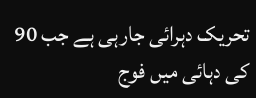تحریک دہرائی جارہی ہے جب 90 کی دہائی میں فوج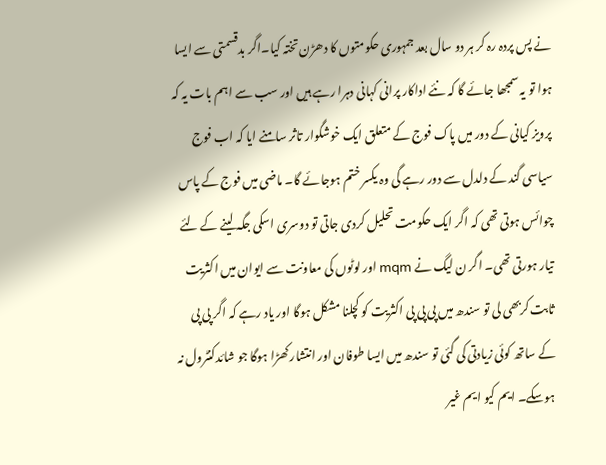نے پس پردہ رہ کر ہر دو سال بعد جمہوری حکومتوں کا دھڑن تختہ کیا۔اگر بدقسمتی سے ایسا ہوا تو یہ سمجھا جائے گا کہ نئے اداکار پرانی کہانی دہرا رہے ہیں اور سب سے اہم بات یہ کہ پرویز کیانی کے دور میں پاک فوج کے متعلق ایک خوشگوار تاثر سامنے ایا کہ اب فوج سیاسی گند کے دلدل سے دور رہے گی وہ یکسر ختم ہوجائے گا۔ ماضی میں فوج کے پاس چوائس ہوتی تھی کہ اگر ایک حکومت تحلیل کردی جاتی تو دوسری اسکی جگہ لینے کے لئے تیار ہورتی تھی۔ اگر ن لیگ نے mqm اور لوٹوں کی معاونت سے ایوان میں اکثریت ثابت کربھی لی تو سندھ میں پی پی پی اکثریت کو کچلنا مشکل ہوگا اور یاد رہے کہ اگر پی پی کے ساتھ کوئی زیادتی کی گئی تو سندھ میں ایسا طوفان اور انتشار کھڑا ہوگا جو شائدکنٹرول نہ ہوسکے۔ ایم کیو ایم غیر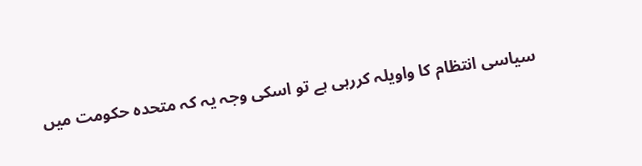سیاسی انتظام کا واویلہ کررہی ہے تو اسکی وجہ یہ کہ متحدہ حکومت میں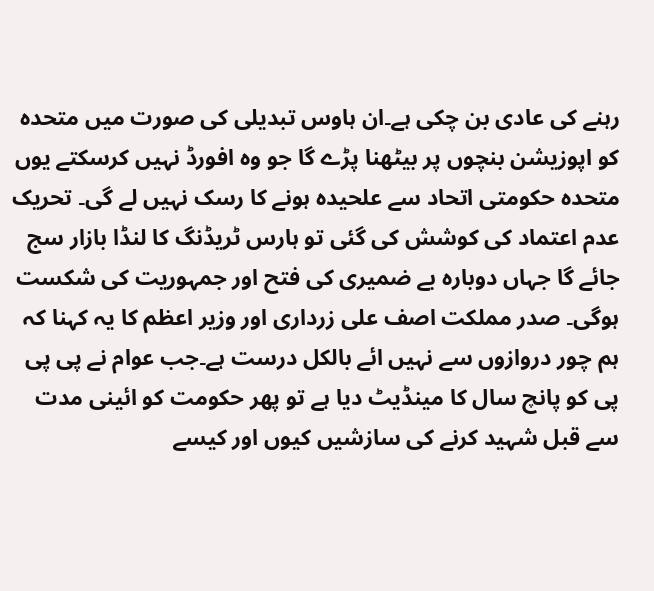رہنے کی عادی بن چکی ہے۔ان ہاوس تبدیلی کی صورت میں متحدہ کو اپوزیشن بنچوں پر بیٹھنا پڑے گا جو وہ افورڈ نہیں کرسکتے یوں متحدہ حکومتی اتحاد سے علحیدہ ہونے کا رسک نہیں لے گی۔ تحریک عدم اعتماد کی کوشش کی گئی تو ہارس ٹریڈنگ کا لنڈا بازار سج جائے گا جہاں دوبارہ بے ضمیری کی فتح اور جمہوریت کی شکست ہوگی۔ صدر مملکت اصف علی زرداری اور وزیر اعظم کا یہ کہنا کہ ہم چور دروازوں سے نہیں ائے بالکل درست ہے۔جب عوام نے پی پی پی کو پانچ سال کا مینڈیٹ دیا ہے تو پھر حکومت کو ائینی مدت سے قبل شہید کرنے کی سازشیں کیوں اور کیسے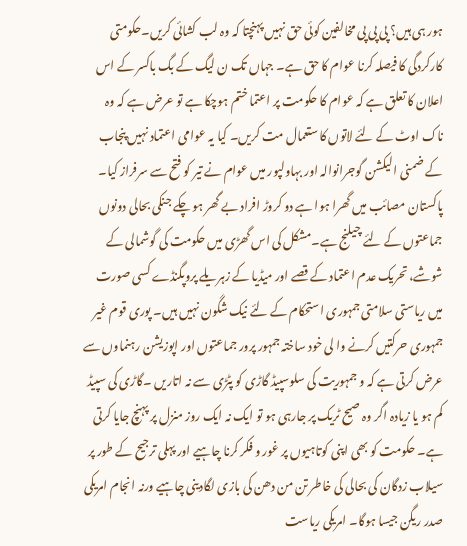ہور ہی ہیں؟ پی پی پی مخالفین کوئی حق نہیں پہنچتا کہ وہ لب کشائی کریں۔حکومتی کارکردگی کا فیصلہ کرنا عوام کا حق ہے۔ جہاں تک ن لیگ کے بگ باکسر کے اس اعلان کا تعلق ہے کہ عوام کا حکومت پر اعتما ختم ہوچکا ہے تو عرض ہے کہ وہ ناک اوٹ کے لئے لاتوں کا ستعمال مت کریں۔ کیا یہ عوامی اعتماد نہیں پنجاب کے ضمنی الیکشن گوجرانوالہ اور بہاولپور میں عوام نے تیر کو فتح سے سرفراز کیا۔ پاکستان مصائب میں گھرا ہوا ہے دو کروڑ افراد بے گھر ہو چکے جنکی بحالی دونوں جماعتوں کے لئے چیلنج ہے۔مشکل کی اس گھڑی میں حکومت کی گوشمالی کے شوشے، تحریک عدم اعتماد کے قصے اور میڈیا کے زہریلے پروپگنڈے کسی صورت میں ریاستی سلامتی جمہوری استحکام کے لئے نیک شگون نہیں ہیں۔ پوری قوم غیر جمہوری حرکتیں کرنے وا لی خود ساختہ جمہور پرور جماعتوں اور اپوزیشن رہنماوں سے عرض کرتی ہے کہ و جمہوریت کی سلوسپیڈ گاڑی کو پٹڑی سے نہ اتاریں ۔گاڑی کی سپیڈ کم ہو یا زیادہ اگر وہ صیح ٹریک پر جارہی ہو تو ایک نہ ایک روز منزل پر پہنچ جایا کرتی ہے۔ حکومت کو بھی اپنی کوتاہیوں پر غور و فکر کرنا چاہیے اور پہلی ترجیح کے طور پر سیلاب زدگان کی بحالی کی خاطر تن من دھن کی بازی لگادینی چاہیے ورنہ انجام امریکی صدر ریگن جیسا ہوگا۔ امریکی ریاست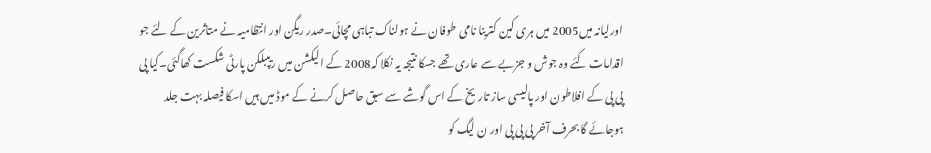اورلیانہ میں2005 میں ہری کین کترینا نامی طوفان نے ہولناک تباہی مچائی۔صدر ریگن اور انتظامیہ نے متاثرین کے لئے جو اقدامات کئے وہ جوش و جزبے سے عاری تھے جسکا نتیجہ یہ نکلا کہ2008 کے الیکشن میں ریپبلکن پارٹی شکست کھاگئی۔کیا پی پی پی کے افلاطون اور پالیسی ساز تاریخ کے اس گوشے سے سبق حاصل کرنے کے موڈ میں ہیں اسکا فیصلہ بہت جلد ہوجائے گا بحرف آخر پی پی پی اور ن لیگ کو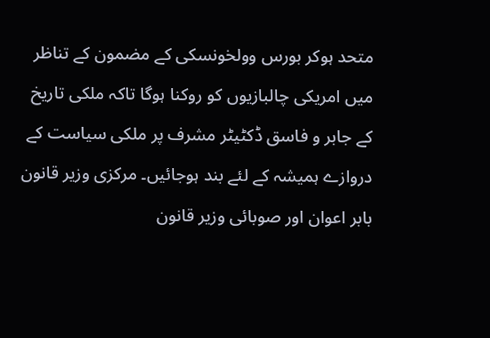متحد ہوکر بورس وولخونسکی کے مضمون کے تناظر میں امریکی چالبازیوں کو روکنا ہوگا تاکہ ملکی تاریخ کے جابر و فاسق ڈکٹیٹر مشرف پر ملکی سیاست کے دروازے ہمیشہ کے لئے بند ہوجائیں۔ مرکزی وزیر قانون بابر اعوان اور صوبائی وزیر قانون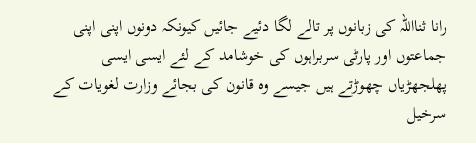رانا ثنااللہ کی زبانوں پر تالے لگا دئیے جائیں کیونکہ دونوں اپنی اپنی جماعتوں اور پارٹی سربراہوں کی خوشامد کے لئے ایسی ایسی پھلجھڑیاں چھوڑتے ہیں جیسے وہ قانون کی بجائے وزارت لغویات کے سرخیل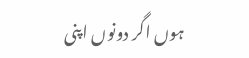ہوں اگر دونوں اپنی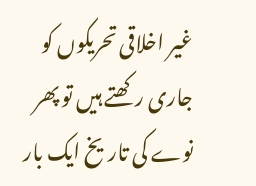غیر اخلاقی تحریکوں کو جاری رکھتے ہیں تو پھر نوے کی تاریخ ایک بار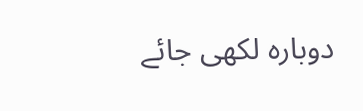دوبارہ لکھی جائے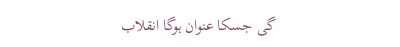گی جسکا عنوان ہوگا انقلاب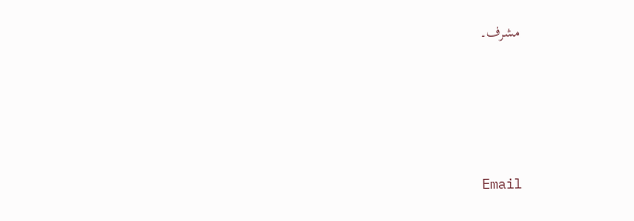مشرف۔





Email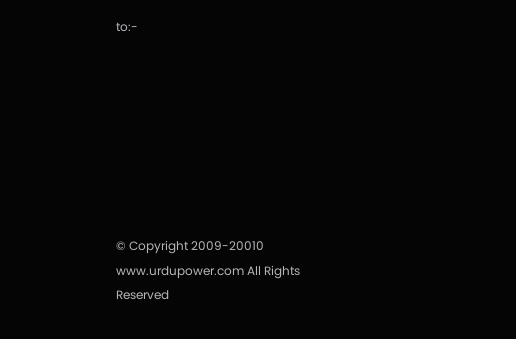to:-








© Copyright 2009-20010 www.urdupower.com All Rights Reserved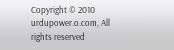Copyright © 2010 urdupower.o.com, All rights reserved